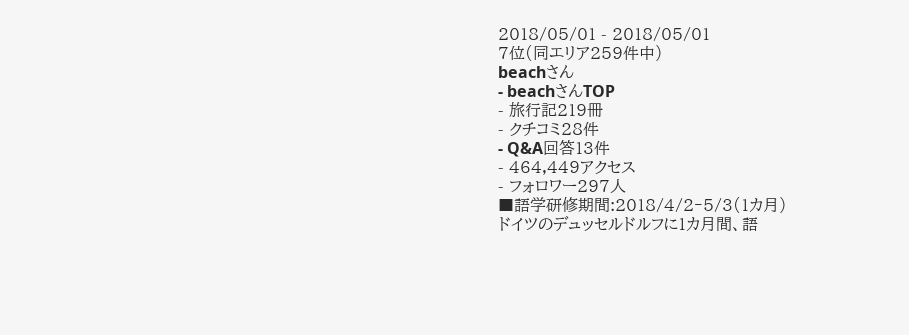2018/05/01 - 2018/05/01
7位(同エリア259件中)
beachさん
- beachさんTOP
- 旅行記219冊
- クチコミ28件
- Q&A回答13件
- 464,449アクセス
- フォロワー297人
■語学研修期間:2018/4/2‐5/3(1カ月)
ドイツのデュッセルドルフに1カ月間、語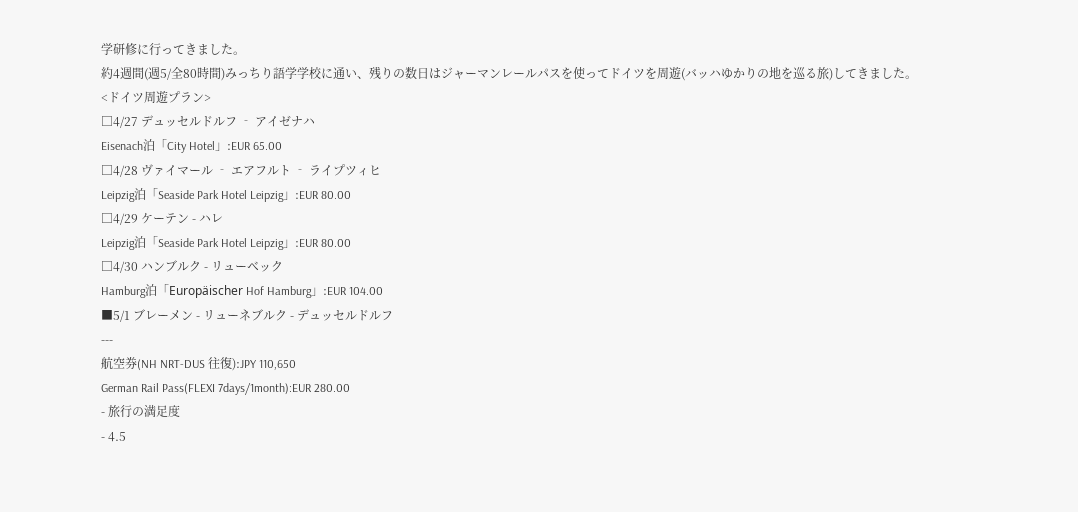学研修に行ってきました。
約4週間(週5/全80時間)みっちり語学学校に通い、残りの数日はジャーマンレールパスを使ってドイツを周遊(バッハゆかりの地を巡る旅)してきました。
<ドイツ周遊プラン>
□4/27 デュッセルドルフ ‐ アイゼナハ
Eisenach泊「City Hotel」:EUR 65.00
□4/28 ヴァイマール ‐ エアフルト ‐ ライプツィヒ
Leipzig泊「Seaside Park Hotel Leipzig」:EUR 80.00
□4/29 ケーテン - ハレ
Leipzig泊「Seaside Park Hotel Leipzig」:EUR 80.00
□4/30 ハンブルク - リューベック
Hamburg泊「Europäischer Hof Hamburg」:EUR 104.00
■5/1 ブレーメン - リューネブルク - デュッセルドルフ
---
航空券(NH NRT-DUS 往復):JPY 110,650
German Rail Pass(FLEXI 7days/1month):EUR 280.00
- 旅行の満足度
- 4.5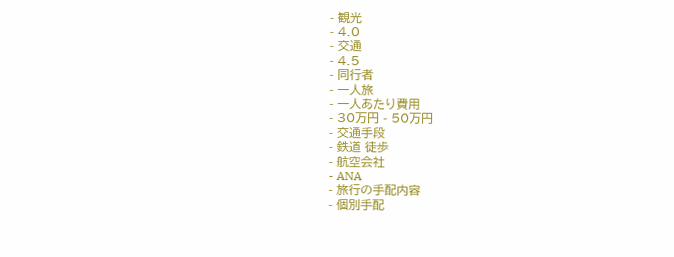- 観光
- 4.0
- 交通
- 4.5
- 同行者
- 一人旅
- 一人あたり費用
- 30万円 - 50万円
- 交通手段
- 鉄道 徒歩
- 航空会社
- ANA
- 旅行の手配内容
- 個別手配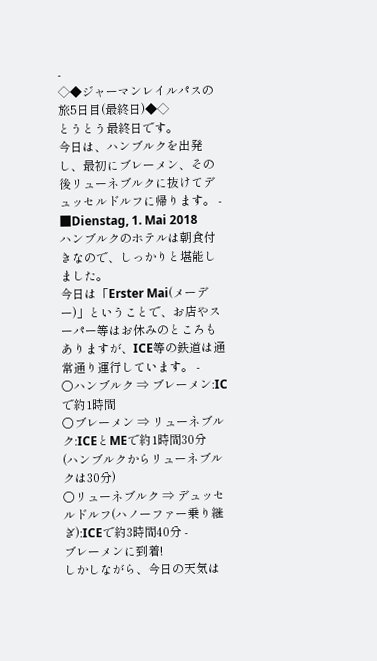-
◇◆ジャーマンレイルパスの旅5日目(最終日)◆◇
とうとう最終日です。
今日は、ハンブルクを出発し、最初にブレーメン、その後リューネブルクに抜けてデュッセルドルフに帰ります。 -
■Dienstag, 1. Mai 2018
ハンブルクのホテルは朝食付きなので、しっかりと堪能しました。
今日は「Erster Mai(メーデー)」ということで、お店やスーパー等はお休みのところもありますが、ICE等の鉄道は通常通り運行しています。 -
○ハンブルク ⇒ ブレーメン:ICで約1時間
○ブレーメン ⇒ リューネブルク:ICEとMEで約1時間30分
(ハンブルクからリューネブルクは30分)
○リューネブルク ⇒ デュッセルドルフ(ハノーファー乗り継ぎ):ICEで約3時間40分 -
ブレーメンに到着!
しかしながら、今日の天気は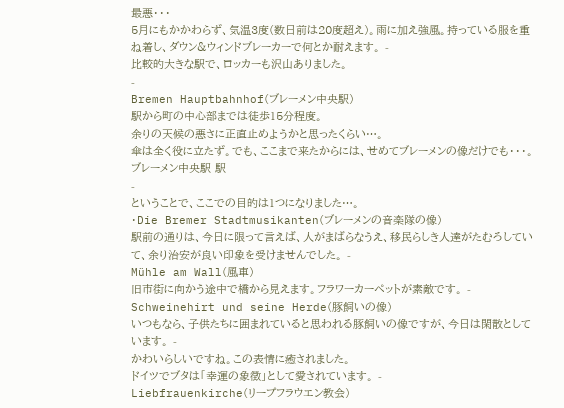最悪・・・
5月にもかかわらず、気温3度(数日前は20度超え)。雨に加え強風。持っている服を重ね着し、ダウン&ウィンドブレーカーで何とか耐えます。 -
比較的大きな駅で、ロッカーも沢山ありました。
-
Bremen Hauptbahnhof(ブレーメン中央駅)
駅から町の中心部までは徒歩15分程度。
余りの天候の悪さに正直止めようかと思ったくらい…。
傘は全く役に立たず。でも、ここまで来たからには、せめてブレーメンの像だけでも・・・。ブレーメン中央駅 駅
-
ということで、ここでの目的は1つになりました…。
・Die Bremer Stadtmusikanten(ブレーメンの音楽隊の像)
駅前の通りは、今日に限って言えば、人がまばらなうえ、移民らしき人達がたむろしていて、余り治安が良い印象を受けませんでした。 -
Mühle am Wall(風車)
旧市街に向かう途中で橋から見えます。フラワーカーペットが素敵です。 -
Schweinehirt und seine Herde(豚飼いの像)
いつもなら、子供たちに囲まれていると思われる豚飼いの像ですが、今日は閑散としています。 -
かわいらしいですね。この表情に癒されました。
ドイツでブタは「幸運の象徴」として愛されています。 -
Liebfrauenkirche(リープフラウエン教会)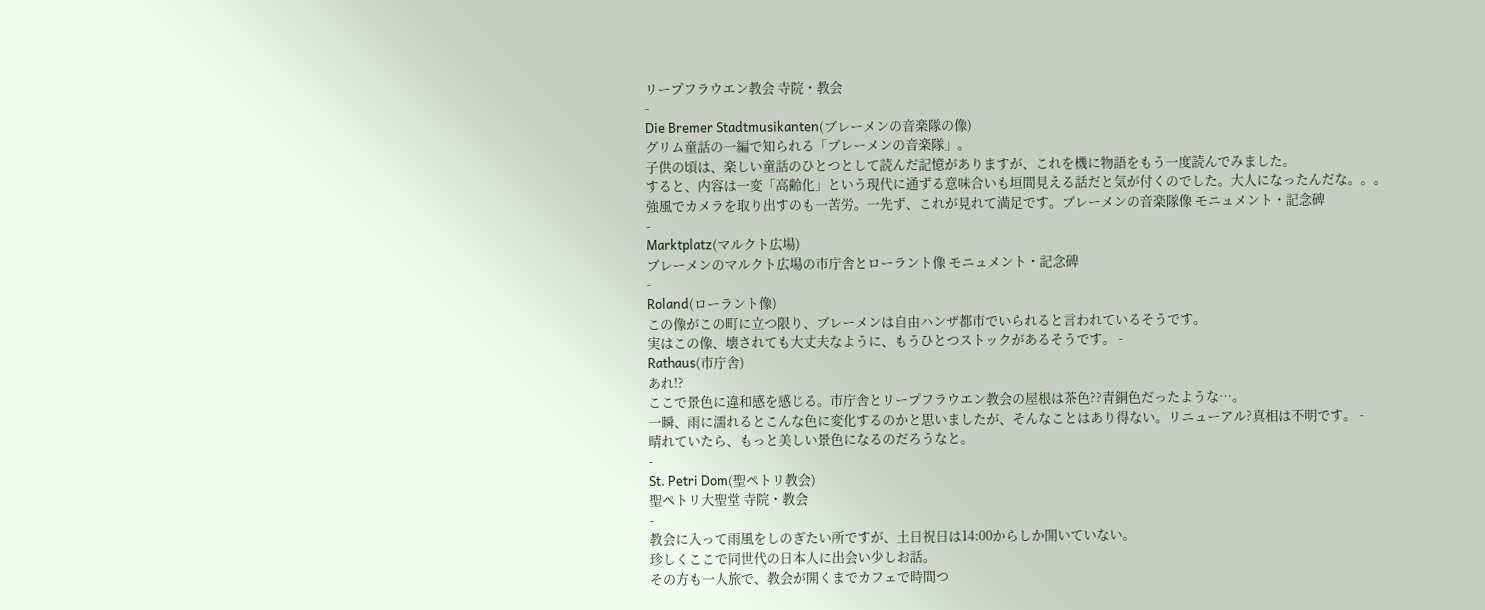リープフラウエン教会 寺院・教会
-
Die Bremer Stadtmusikanten(ブレーメンの音楽隊の像)
グリム童話の一編で知られる「ブレーメンの音楽隊」。
子供の頃は、楽しい童話のひとつとして読んだ記憶がありますが、これを機に物語をもう一度読んでみました。
すると、内容は一変「高齢化」という現代に通ずる意味合いも垣間見える話だと気が付くのでした。大人になったんだな。。。
強風でカメラを取り出すのも一苦労。一先ず、これが見れて満足です。ブレーメンの音楽隊像 モニュメント・記念碑
-
Marktplatz(マルクト広場)
ブレーメンのマルクト広場の市庁舎とローラント像 モニュメント・記念碑
-
Roland(ローラント像)
この像がこの町に立つ限り、ブレーメンは自由ハンザ都市でいられると言われているそうです。
実はこの像、壊されても大丈夫なように、もうひとつストックがあるそうです。 -
Rathaus(市庁舎)
あれ!?
ここで景色に違和感を感じる。市庁舎とリープフラウエン教会の屋根は茶色??青銅色だったような…。
一瞬、雨に濡れるとこんな色に変化するのかと思いましたが、そんなことはあり得ない。リニューアル?真相は不明です。 -
晴れていたら、もっと美しい景色になるのだろうなと。
-
St. Petri Dom(聖ペトリ教会)
聖ペトリ大聖堂 寺院・教会
-
教会に入って雨風をしのぎたい所ですが、土日祝日は14:00からしか開いていない。
珍しくここで同世代の日本人に出会い少しお話。
その方も一人旅で、教会が開くまでカフェで時間つ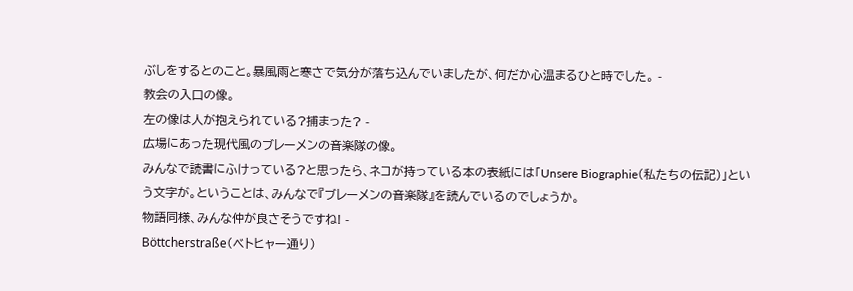ぶしをするとのこと。暴風雨と寒さで気分が落ち込んでいましたが、何だか心温まるひと時でした。 -
教会の入口の像。
左の像は人が抱えられている?捕まった? -
広場にあった現代風のブレーメンの音楽隊の像。
みんなで読書にふけっている?と思ったら、ネコが持っている本の表紙には「Unsere Biographie(私たちの伝記)」という文字が。ということは、みんなで『ブレーメンの音楽隊』を読んでいるのでしょうか。
物語同様、みんな仲が良さそうですね! -
Böttcherstraße(ベトヒャー通り)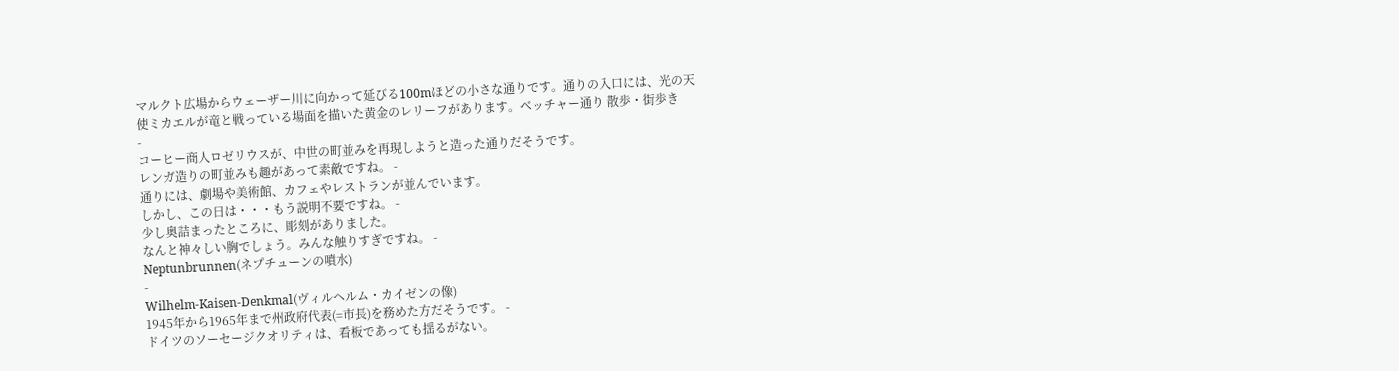マルクト広場からウェーザー川に向かって延びる100mほどの小さな通りです。通りの入口には、光の天使ミカエルが竜と戦っている場面を描いた黄金のレリーフがあります。ベッチャー通り 散歩・街歩き
-
コーヒー商人ロゼリウスが、中世の町並みを再現しようと造った通りだそうです。
レンガ造りの町並みも趣があって素敵ですね。 -
通りには、劇場や美術館、カフェやレストランが並んでいます。
しかし、この日は・・・もう説明不要ですね。 -
少し奥詰まったところに、彫刻がありました。
なんと神々しい胸でしょう。みんな触りすぎですね。 -
Neptunbrunnen(ネプチューンの噴水)
-
Wilhelm-Kaisen-Denkmal(ヴィルヘルム・カイゼンの像)
1945年から1965年まで州政府代表(=市長)を務めた方だそうです。 -
ドイツのソーセージクオリティは、看板であっても揺るがない。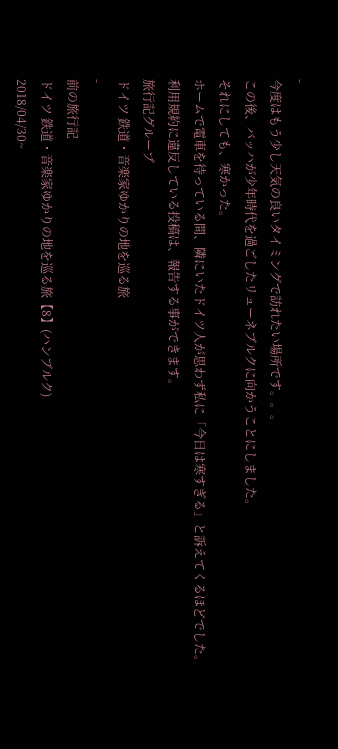-
今度はもう少し天気の良いタイミングで訪れたい場所です。。。
この後、バッハが少年時代を過ごしたリューネブルクに向かうことにしました。
それにしても、寒かった。
ホームで電車を待っている間、隣にいたドイツ人が思わず私に「今日は寒すぎる」と訴えてくるほどでした。
利用規約に違反している投稿は、報告する事ができます。
旅行記グループ
ドイツ 鉄道・音楽家ゆかりの地を巡る旅
-
前の旅行記
ドイツ 鉄道・音楽家ゆかりの地を巡る旅【8】(ハンブルク)
2018/04/30~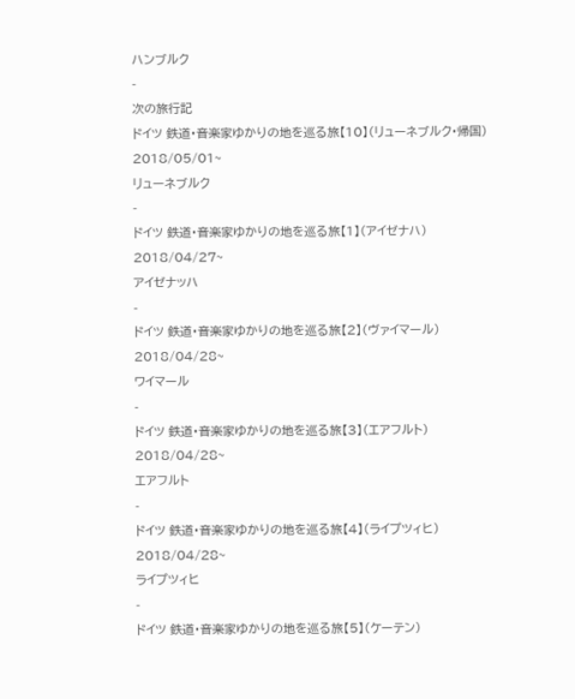ハンブルク
-
次の旅行記
ドイツ 鉄道・音楽家ゆかりの地を巡る旅【10】(リューネブルク・帰国)
2018/05/01~
リューネブルク
-
ドイツ 鉄道・音楽家ゆかりの地を巡る旅【1】(アイゼナハ)
2018/04/27~
アイゼナッハ
-
ドイツ 鉄道・音楽家ゆかりの地を巡る旅【2】(ヴァイマール)
2018/04/28~
ワイマール
-
ドイツ 鉄道・音楽家ゆかりの地を巡る旅【3】(エアフルト)
2018/04/28~
エアフルト
-
ドイツ 鉄道・音楽家ゆかりの地を巡る旅【4】(ライプツィヒ)
2018/04/28~
ライプツィヒ
-
ドイツ 鉄道・音楽家ゆかりの地を巡る旅【5】(ケーテン)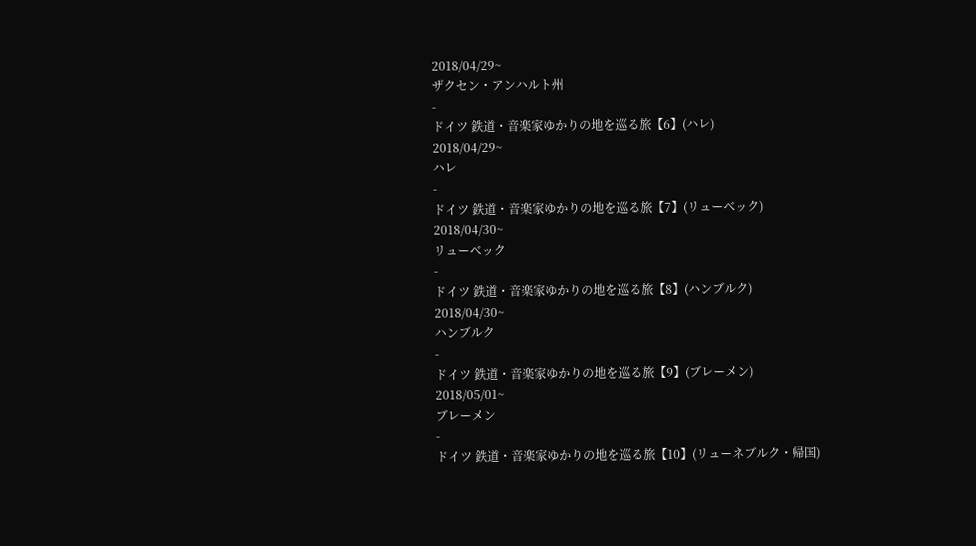2018/04/29~
ザクセン・アンハルト州
-
ドイツ 鉄道・音楽家ゆかりの地を巡る旅【6】(ハレ)
2018/04/29~
ハレ
-
ドイツ 鉄道・音楽家ゆかりの地を巡る旅【7】(リューベック)
2018/04/30~
リューベック
-
ドイツ 鉄道・音楽家ゆかりの地を巡る旅【8】(ハンブルク)
2018/04/30~
ハンブルク
-
ドイツ 鉄道・音楽家ゆかりの地を巡る旅【9】(ブレーメン)
2018/05/01~
ブレーメン
-
ドイツ 鉄道・音楽家ゆかりの地を巡る旅【10】(リューネブルク・帰国)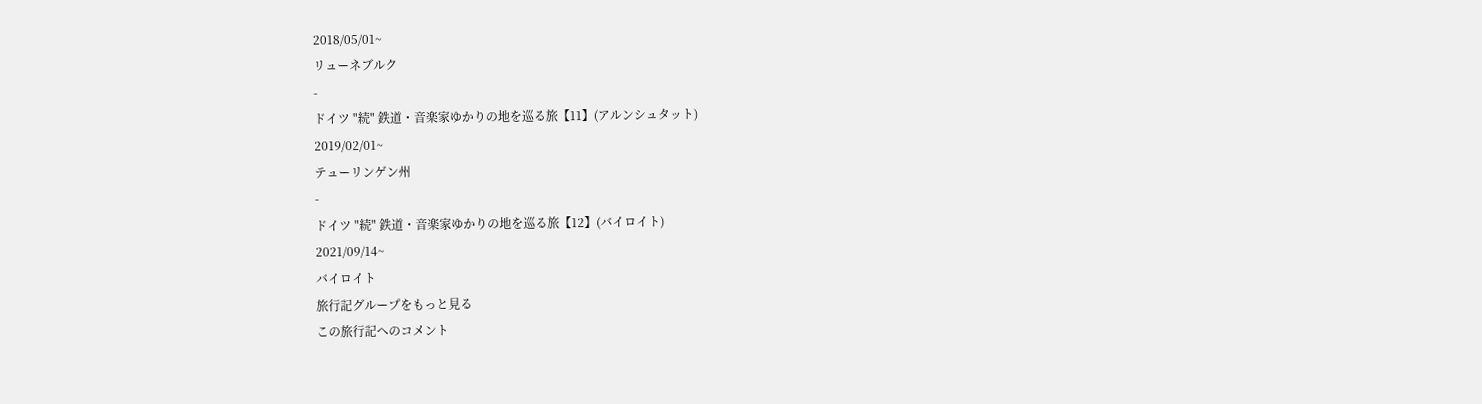2018/05/01~
リューネブルク
-
ドイツ "続" 鉄道・音楽家ゆかりの地を巡る旅【11】(アルンシュタット)
2019/02/01~
テューリンゲン州
-
ドイツ "続" 鉄道・音楽家ゆかりの地を巡る旅【12】(バイロイト)
2021/09/14~
バイロイト
旅行記グループをもっと見る
この旅行記へのコメント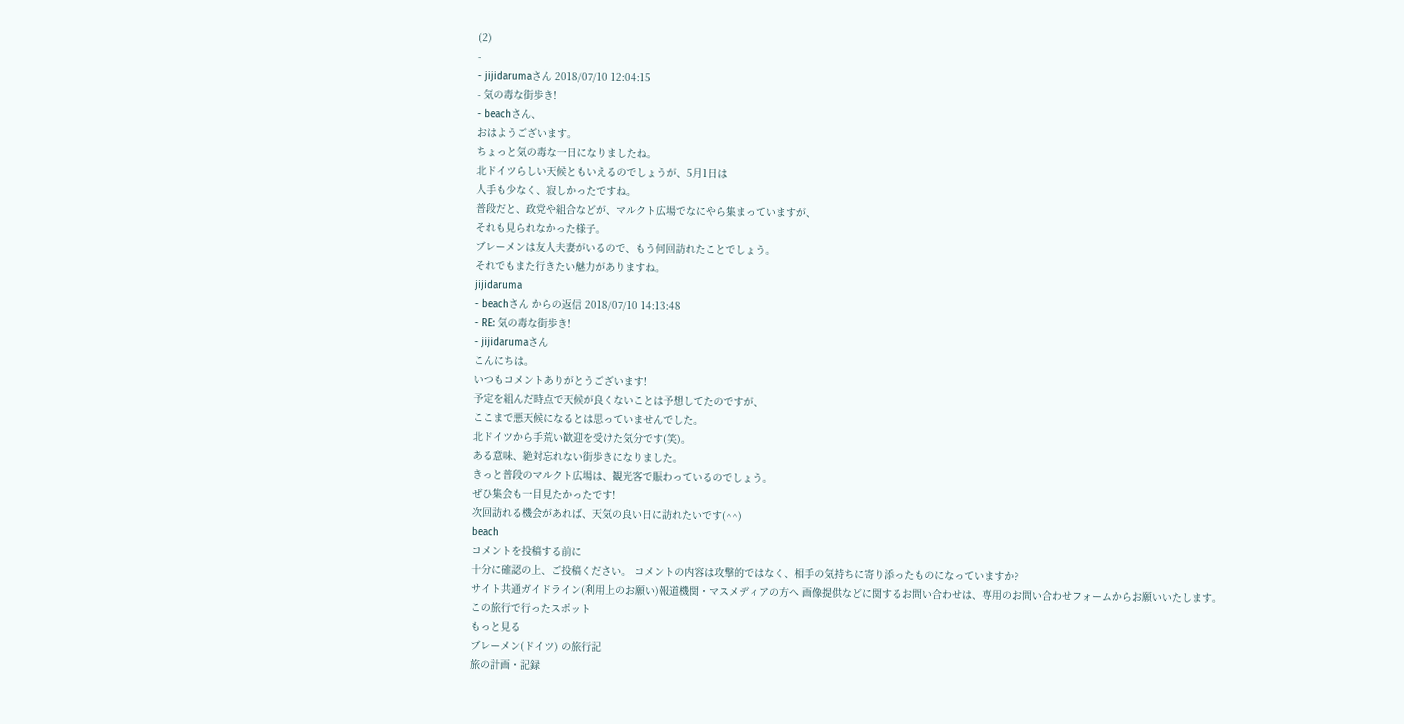(2)
-
- jijidarumaさん 2018/07/10 12:04:15
- 気の毒な街歩き!
- beachさん、
おはようございます。
ちょっと気の毒な一日になりましたね。
北ドイツらしい天候ともいえるのでしょうが、5月1日は
人手も少なく、寂しかったですね。
普段だと、政党や組合などが、マルクト広場でなにやら集まっていますが、
それも見られなかった様子。
ブレーメンは友人夫妻がいるので、もう何回訪れたことでしょう。
それでもまた行きたい魅力がありますね。
jijidaruma
- beachさん からの返信 2018/07/10 14:13:48
- RE: 気の毒な街歩き!
- jijidarumaさん
こんにちは。
いつもコメントありがとうございます!
予定を組んだ時点で天候が良くないことは予想してたのですが、
ここまで悪天候になるとは思っていませんでした。
北ドイツから手荒い歓迎を受けた気分です(笑)。
ある意味、絶対忘れない街歩きになりました。
きっと普段のマルクト広場は、観光客で賑わっているのでしょう。
ぜひ集会も一目見たかったです!
次回訪れる機会があれば、天気の良い日に訪れたいです(^^)
beach
コメントを投稿する前に
十分に確認の上、ご投稿ください。 コメントの内容は攻撃的ではなく、相手の気持ちに寄り添ったものになっていますか?
サイト共通ガイドライン(利用上のお願い)報道機関・マスメディアの方へ 画像提供などに関するお問い合わせは、専用のお問い合わせフォームからお願いいたします。
この旅行で行ったスポット
もっと見る
ブレーメン(ドイツ) の旅行記
旅の計画・記録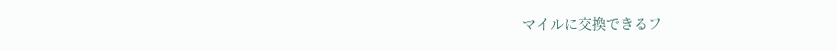マイルに交換できるフ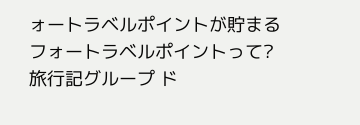ォートラベルポイントが貯まる
フォートラベルポイントって?
旅行記グループ ド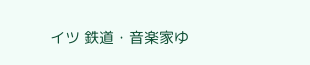イツ 鉄道・音楽家ゆ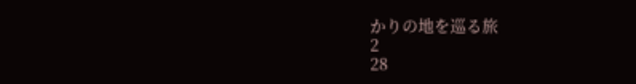かりの地を巡る旅
2
28